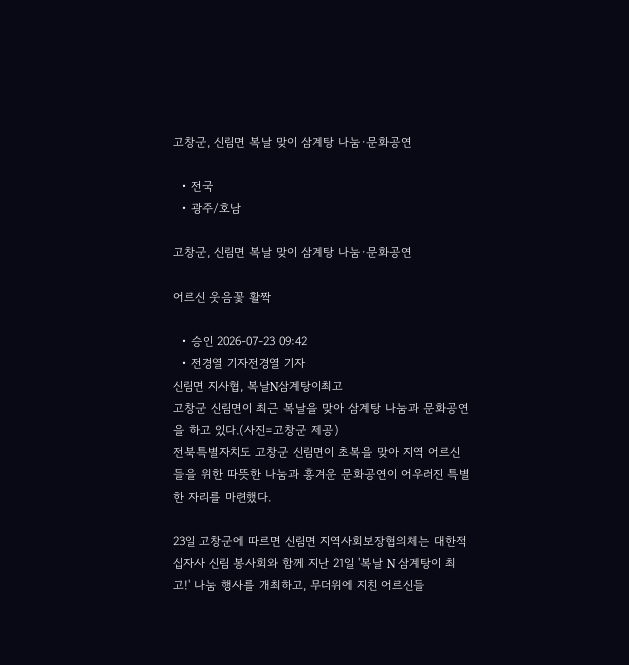고창군, 신림면 복날 맞이 삼계탕 나눔·문화공연

  • 전국
  • 광주/호남

고창군, 신림면 복날 맞이 삼계탕 나눔·문화공연

어르신 웃음꽃 활짝

  • 승인 2026-07-23 09:42
  • 전경열 기자전경열 기자
신림면 지사협, 복날N삼계탕이최고
고창군 신림면이 최근 복날을 맞아 삼계탕 나눔과 문화공연을 하고 있다.(사진=고창군 제공)
전북특별자치도 고창군 신림면이 초복을 맞아 지역 어르신들을 위한 따뜻한 나눔과 흥겨운 문화공연이 어우러진 특별한 자리를 마련했다.

23일 고창군에 따르면 신림면 지역사회보장협의체는 대한적십자사 신림 봉사회와 함께 지난 21일 '복날 N 삼계탕이 최고!' 나눔 행사를 개최하고, 무더위에 지친 어르신들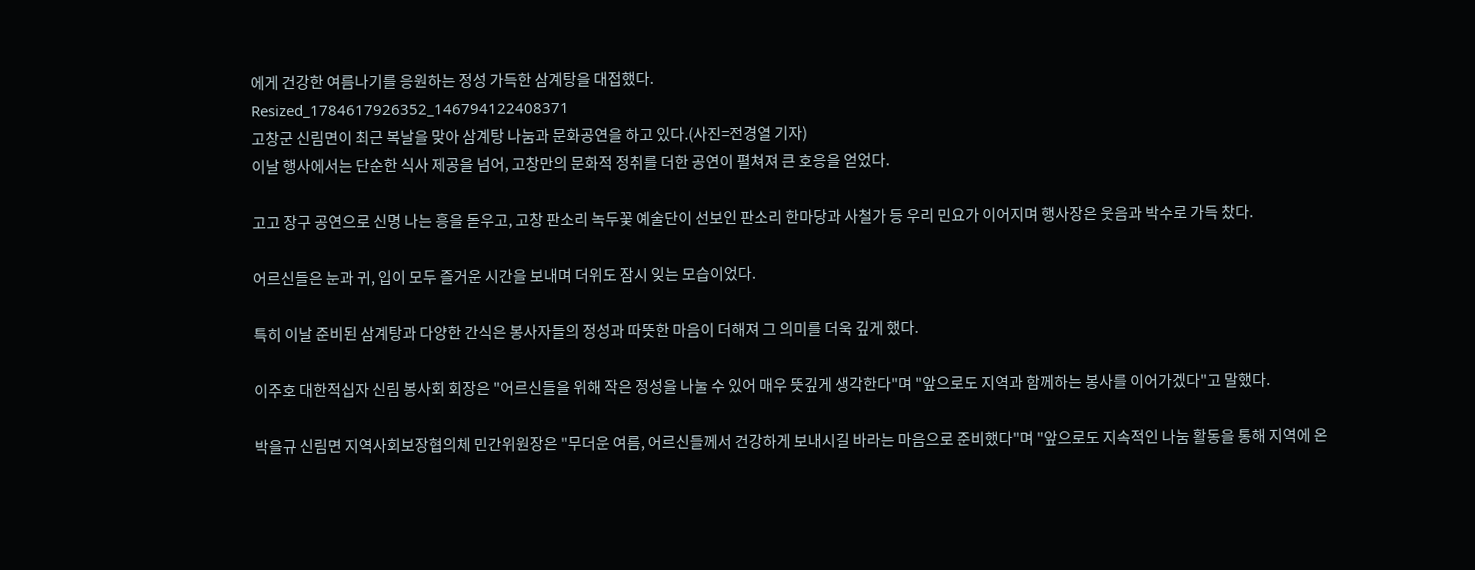에게 건강한 여름나기를 응원하는 정성 가득한 삼계탕을 대접했다.
Resized_1784617926352_146794122408371
고창군 신림면이 최근 복날을 맞아 삼계탕 나눔과 문화공연을 하고 있다.(사진=전경열 기자)
이날 행사에서는 단순한 식사 제공을 넘어, 고창만의 문화적 정취를 더한 공연이 펼쳐져 큰 호응을 얻었다.

고고 장구 공연으로 신명 나는 흥을 돋우고, 고창 판소리 녹두꽃 예술단이 선보인 판소리 한마당과 사철가 등 우리 민요가 이어지며 행사장은 웃음과 박수로 가득 찼다.

어르신들은 눈과 귀, 입이 모두 즐거운 시간을 보내며 더위도 잠시 잊는 모습이었다.

특히 이날 준비된 삼계탕과 다양한 간식은 봉사자들의 정성과 따뜻한 마음이 더해져 그 의미를 더욱 깊게 했다.

이주호 대한적십자 신림 봉사회 회장은 "어르신들을 위해 작은 정성을 나눌 수 있어 매우 뜻깊게 생각한다"며 "앞으로도 지역과 함께하는 봉사를 이어가겠다"고 말했다.

박을규 신림면 지역사회보장협의체 민간위원장은 "무더운 여름, 어르신들께서 건강하게 보내시길 바라는 마음으로 준비했다"며 "앞으로도 지속적인 나눔 활동을 통해 지역에 온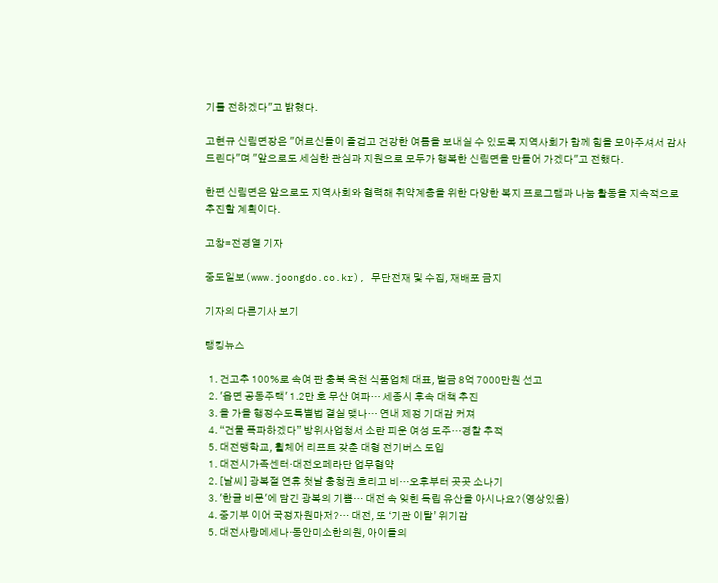기를 전하겠다"고 밝혔다.

고현규 신림면장은 "어르신들이 즐겁고 건강한 여름을 보내실 수 있도록 지역사회가 함께 힘을 모아주셔서 감사드린다"며 "앞으로도 세심한 관심과 지원으로 모두가 행복한 신림면을 만들어 가겠다"고 전했다.

한편 신림면은 앞으로도 지역사회와 협력해 취약계층을 위한 다양한 복지 프로그램과 나눔 활동을 지속적으로 추진할 계획이다.

고창=전경열 기자

중도일보(www.joongdo.co.kr), 무단전재 및 수집, 재배포 금지

기자의 다른기사 보기

랭킹뉴스

  1. 건고추 100%로 속여 판 충북 옥천 식품업체 대표, 벌금 8억 7000만원 선고
  2. '읍면 공동주택' 1.2만 호 무산 여파… 세종시 후속 대책 추진
  3. 올 가을 행정수도특별법 결실 맺나… 연내 제정 기대감 커져
  4. “건물 폭파하겠다” 방위사업청서 소란 피운 여성 도주…경찰 추적
  5. 대전맹학교, 휠체어 리프트 갖춘 대형 전기버스 도입
  1. 대전시가족센터·대전오페라단 업무협약
  2. [날씨] 광복절 연휴 첫날 충청권 흐리고 비…오후부터 곳곳 소나기
  3. '한글 비문'에 담긴 광복의 기쁨… 대전 속 잊힌 독립 유산을 아시나요?(영상있음)
  4. 중기부 이어 국정자원마저?… 대전, 또 ‘기관 이탈’ 위기감
  5. 대전사랑메세나·동안미소한의원, 아이들의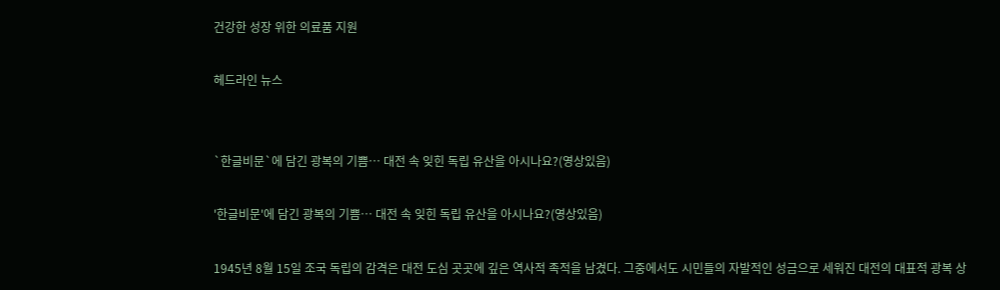건강한 성장 위한 의료품 지원

헤드라인 뉴스


`한글비문`에 담긴 광복의 기쁨… 대전 속 잊힌 독립 유산을 아시나요?(영상있음)

'한글비문'에 담긴 광복의 기쁨… 대전 속 잊힌 독립 유산을 아시나요?(영상있음)

1945년 8월 15일 조국 독립의 감격은 대전 도심 곳곳에 깊은 역사적 족적을 남겼다. 그중에서도 시민들의 자발적인 성금으로 세워진 대전의 대표적 광복 상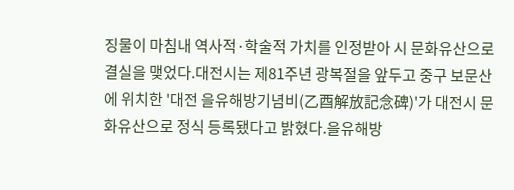징물이 마침내 역사적·학술적 가치를 인정받아 시 문화유산으로 결실을 맺었다.대전시는 제81주년 광복절을 앞두고 중구 보문산에 위치한 '대전 을유해방기념비(乙酉解放記念碑)'가 대전시 문화유산으로 정식 등록됐다고 밝혔다.을유해방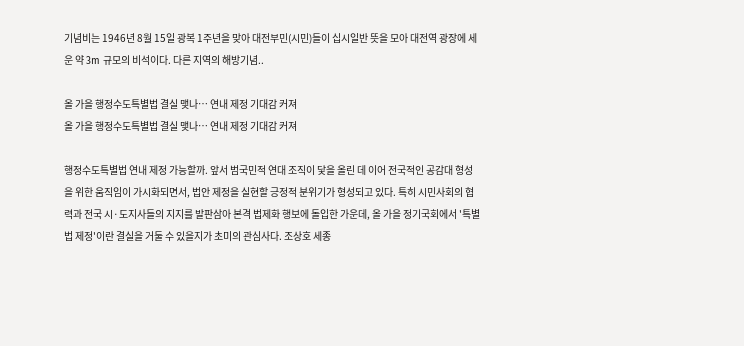기념비는 1946년 8월 15일 광복 1주년을 맞아 대전부민(시민)들이 십시일반 뜻을 모아 대전역 광장에 세운 약 3m 규모의 비석이다. 다른 지역의 해방기념..

올 가을 행정수도특별법 결실 맺나… 연내 제정 기대감 커져
올 가을 행정수도특별법 결실 맺나… 연내 제정 기대감 커져

행정수도특별법 연내 제정 가능할까. 앞서 범국민적 연대 조직이 닻을 올린 데 이어 전국적인 공감대 형성을 위한 움직임이 가시화되면서, 법안 제정을 실현할 긍정적 분위기가 형성되고 있다. 특히 시민사회의 협력과 전국 시·도지사들의 지지를 발판삼아 본격 법제화 행보에 돌입한 가운데, 올 가을 정기국회에서 '특별법 제정'이란 결실을 거둘 수 있을지가 초미의 관심사다. 조상호 세종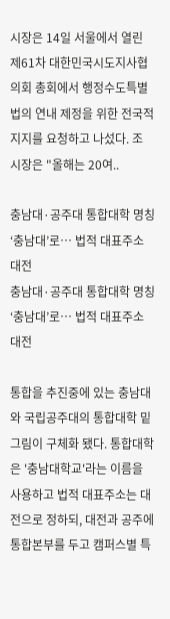시장은 14일 서울에서 열린 제61차 대한민국시도지사협의회 총회에서 행정수도특별법의 연내 제정을 위한 전국적 지지를 요청하고 나섰다. 조 시장은 "올해는 20여..

충남대·공주대 통합대학 명칭 ‘충남대’로… 법적 대표주소 대전
충남대·공주대 통합대학 명칭 ‘충남대’로… 법적 대표주소 대전

통합을 추진중에 있는 충남대와 국립공주대의 통합대학 밑그림이 구체화 됐다. 통합대학은 '충남대학교'라는 이름을 사용하고 법적 대표주소는 대전으로 정하되, 대전과 공주에 통합본부를 두고 캠퍼스별 특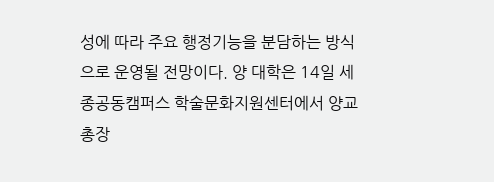성에 따라 주요 행정기능을 분담하는 방식으로 운영될 전망이다. 양 대학은 14일 세종공동캠퍼스 학술문화지원센터에서 양교 총장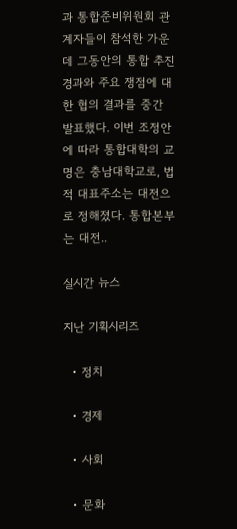과 통합준비위원회 관계자들이 참석한 가운데 그동안의 통합 추진 경과와 주요 쟁점에 대한 협의 결과를 중간 발표했다. 이번 조정안에 따라 통합대학의 교명은 충남대학교로, 법적 대표주소는 대전으로 정해졌다. 통합본부는 대전..

실시간 뉴스

지난 기획시리즈

  • 정치

  • 경제

  • 사회

  • 문화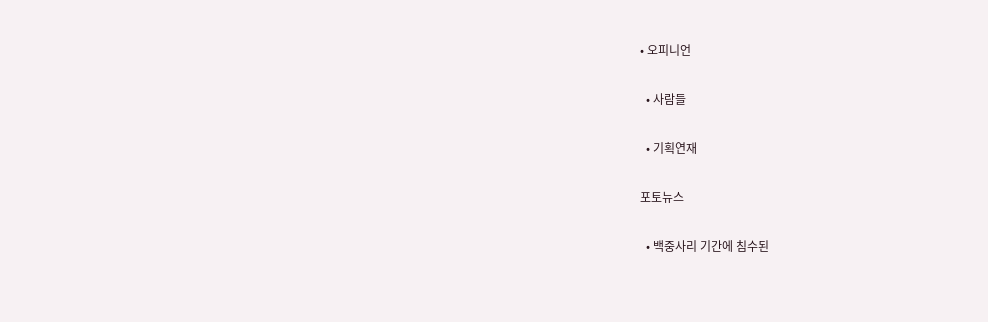• 오피니언

  • 사람들

  • 기획연재

포토뉴스

  • 백중사리 기간에 침수된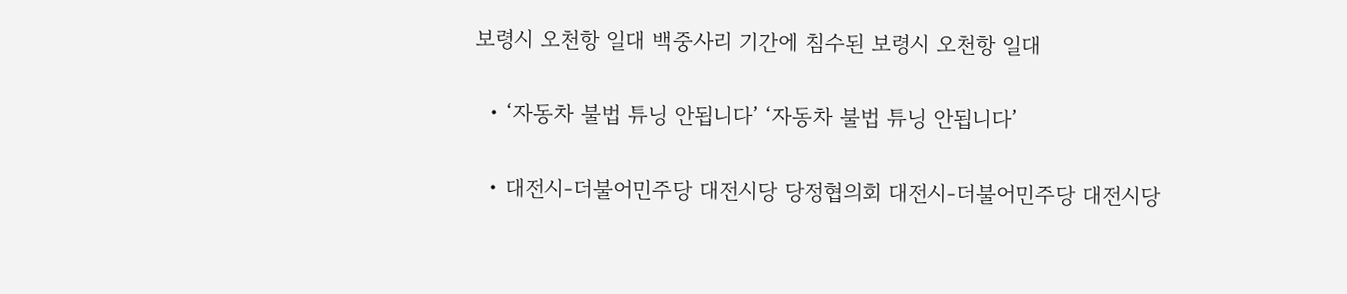보령시 오천항 일대 백중사리 기간에 침수된 보령시 오천항 일대

  • ‘자동차 불법 튜닝 안됩니다’ ‘자동차 불법 튜닝 안됩니다’

  • 대전시-더불어민주당 대전시당 당정협의회 대전시-더불어민주당 대전시당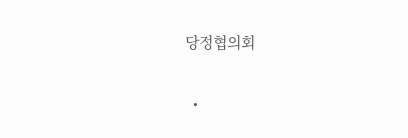당정협의회

  •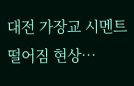대전 가장교 시멘트 떨어짐 현상…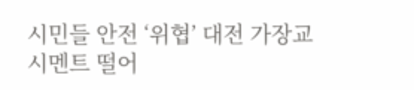시민들 안전 ‘위협’ 대전 가장교 시멘트 떨어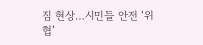짐 현상…시민들 안전 ‘위협’